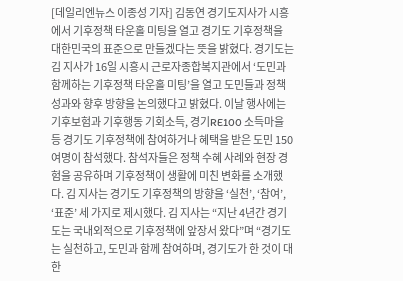[데일리엔뉴스 이종성 기자] 김동연 경기도지사가 시흥에서 기후정책 타운홀 미팅을 열고 경기도 기후정책을 대한민국의 표준으로 만들겠다는 뜻을 밝혔다. 경기도는 김 지사가 16일 시흥시 근로자종합복지관에서 ‘도민과 함께하는 기후정책 타운홀 미팅’을 열고 도민들과 정책 성과와 향후 방향을 논의했다고 밝혔다. 이날 행사에는 기후보험과 기후행동 기회소득, 경기RE100 소득마을 등 경기도 기후정책에 참여하거나 혜택을 받은 도민 150여명이 참석했다. 참석자들은 정책 수혜 사례와 현장 경험을 공유하며 기후정책이 생활에 미친 변화를 소개했다. 김 지사는 경기도 기후정책의 방향을 ‘실천’, ‘참여’, ‘표준’ 세 가지로 제시했다. 김 지사는 “지난 4년간 경기도는 국내외적으로 기후정책에 앞장서 왔다”며 “경기도는 실천하고, 도민과 함께 참여하며, 경기도가 한 것이 대한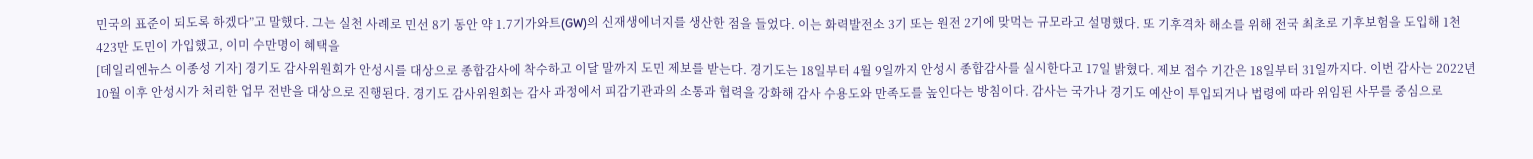민국의 표준이 되도록 하겠다”고 말했다. 그는 실천 사례로 민선 8기 동안 약 1.7기가와트(GW)의 신재생에너지를 생산한 점을 들었다. 이는 화력발전소 3기 또는 원전 2기에 맞먹는 규모라고 설명했다. 또 기후격차 해소를 위해 전국 최초로 기후보험을 도입해 1천423만 도민이 가입했고, 이미 수만명이 혜택을
[데일리엔뉴스 이종성 기자] 경기도 감사위원회가 안성시를 대상으로 종합감사에 착수하고 이달 말까지 도민 제보를 받는다. 경기도는 18일부터 4월 9일까지 안성시 종합감사를 실시한다고 17일 밝혔다. 제보 접수 기간은 18일부터 31일까지다. 이번 감사는 2022년 10월 이후 안성시가 처리한 업무 전반을 대상으로 진행된다. 경기도 감사위원회는 감사 과정에서 피감기관과의 소통과 협력을 강화해 감사 수용도와 만족도를 높인다는 방침이다. 감사는 국가나 경기도 예산이 투입되거나 법령에 따라 위임된 사무를 중심으로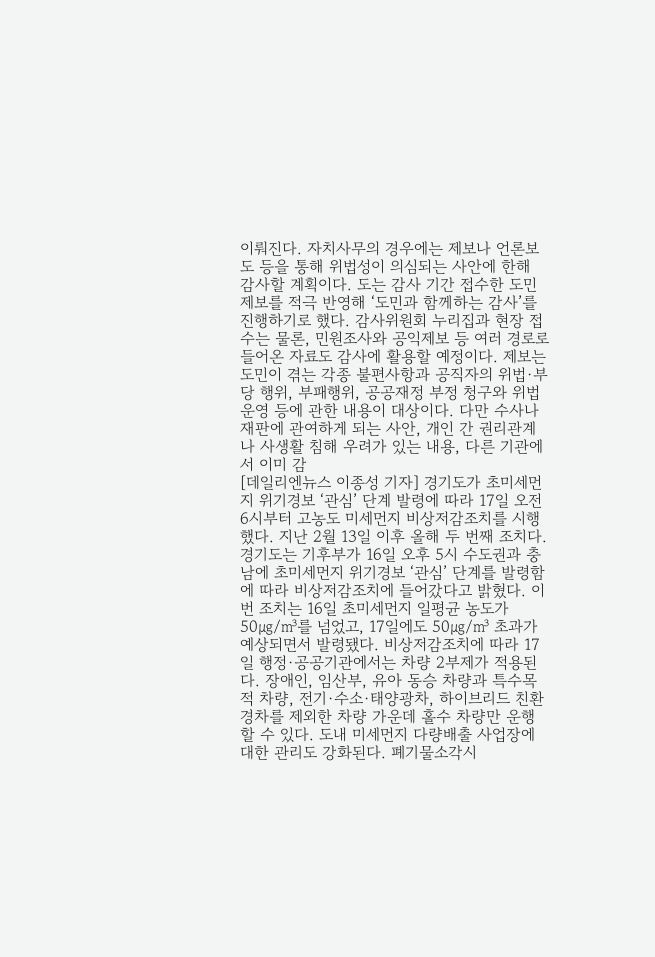이뤄진다. 자치사무의 경우에는 제보나 언론보도 등을 통해 위법성이 의심되는 사안에 한해 감사할 계획이다. 도는 감사 기간 접수한 도민 제보를 적극 반영해 ‘도민과 함께하는 감사’를 진행하기로 했다. 감사위원회 누리집과 현장 접수는 물론, 민원조사와 공익제보 등 여러 경로로 들어온 자료도 감사에 활용할 예정이다. 제보는 도민이 겪는 각종 불편사항과 공직자의 위법·부당 행위, 부패행위, 공공재정 부정 청구와 위법 운영 등에 관한 내용이 대상이다. 다만 수사나 재판에 관여하게 되는 사안, 개인 간 권리관계나 사생활 침해 우려가 있는 내용, 다른 기관에서 이미 감
[데일리엔뉴스 이종성 기자] 경기도가 초미세먼지 위기경보 ‘관심’ 단계 발령에 따라 17일 오전 6시부터 고농도 미세먼지 비상저감조치를 시행했다. 지난 2월 13일 이후 올해 두 번째 조치다. 경기도는 기후부가 16일 오후 5시 수도권과 충남에 초미세먼지 위기경보 ‘관심’ 단계를 발령함에 따라 비상저감조치에 들어갔다고 밝혔다. 이번 조치는 16일 초미세먼지 일평균 농도가 50㎍/㎥를 넘었고, 17일에도 50㎍/㎥ 초과가 예상되면서 발령됐다. 비상저감조치에 따라 17일 행정·공공기관에서는 차량 2부제가 적용된다. 장애인, 임산부, 유아 동승 차량과 특수목적 차량, 전기·수소·태양광차, 하이브리드 친환경차를 제외한 차량 가운데 홀수 차량만 운행할 수 있다. 도내 미세먼지 다량배출 사업장에 대한 관리도 강화된다. 폐기물소각시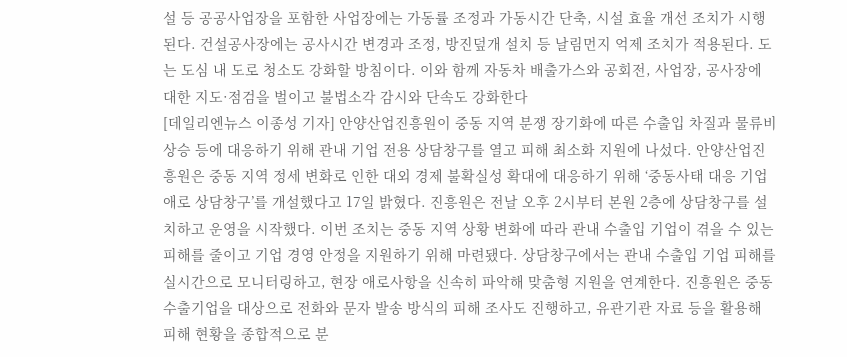설 등 공공사업장을 포함한 사업장에는 가동률 조정과 가동시간 단축, 시설 효율 개선 조치가 시행된다. 건설공사장에는 공사시간 변경과 조정, 방진덮개 설치 등 날림먼지 억제 조치가 적용된다. 도는 도심 내 도로 청소도 강화할 방침이다. 이와 함께 자동차 배출가스와 공회전, 사업장, 공사장에 대한 지도·점검을 벌이고 불법소각 감시와 단속도 강화한다
[데일리엔뉴스 이종성 기자] 안양산업진흥원이 중동 지역 분쟁 장기화에 따른 수출입 차질과 물류비 상승 등에 대응하기 위해 관내 기업 전용 상담창구를 열고 피해 최소화 지원에 나섰다. 안양산업진흥원은 중동 지역 정세 변화로 인한 대외 경제 불확실성 확대에 대응하기 위해 ‘중동사태 대응 기업애로 상담창구’를 개설했다고 17일 밝혔다. 진흥원은 전날 오후 2시부터 본원 2층에 상담창구를 설치하고 운영을 시작했다. 이번 조치는 중동 지역 상황 변화에 따라 관내 수출입 기업이 겪을 수 있는 피해를 줄이고 기업 경영 안정을 지원하기 위해 마련됐다. 상담창구에서는 관내 수출입 기업 피해를 실시간으로 모니터링하고, 현장 애로사항을 신속히 파악해 맞춤형 지원을 연계한다. 진흥원은 중동 수출기업을 대상으로 전화와 문자 발송 방식의 피해 조사도 진행하고, 유관기관 자료 등을 활용해 피해 현황을 종합적으로 분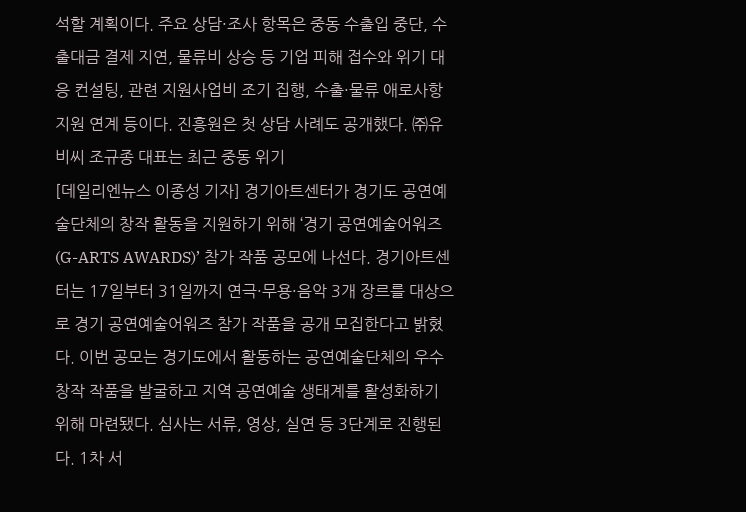석할 계획이다. 주요 상담·조사 항목은 중동 수출입 중단, 수출대금 결제 지연, 물류비 상승 등 기업 피해 접수와 위기 대응 컨설팅, 관련 지원사업비 조기 집행, 수출·물류 애로사항 지원 연계 등이다. 진흥원은 첫 상담 사례도 공개했다. ㈜유비씨 조규종 대표는 최근 중동 위기
[데일리엔뉴스 이종성 기자] 경기아트센터가 경기도 공연예술단체의 창작 활동을 지원하기 위해 ‘경기 공연예술어워즈(G-ARTS AWARDS)’ 참가 작품 공모에 나선다. 경기아트센터는 17일부터 31일까지 연극·무용·음악 3개 장르를 대상으로 경기 공연예술어워즈 참가 작품을 공개 모집한다고 밝혔다. 이번 공모는 경기도에서 활동하는 공연예술단체의 우수 창작 작품을 발굴하고 지역 공연예술 생태계를 활성화하기 위해 마련됐다. 심사는 서류, 영상, 실연 등 3단계로 진행된다. 1차 서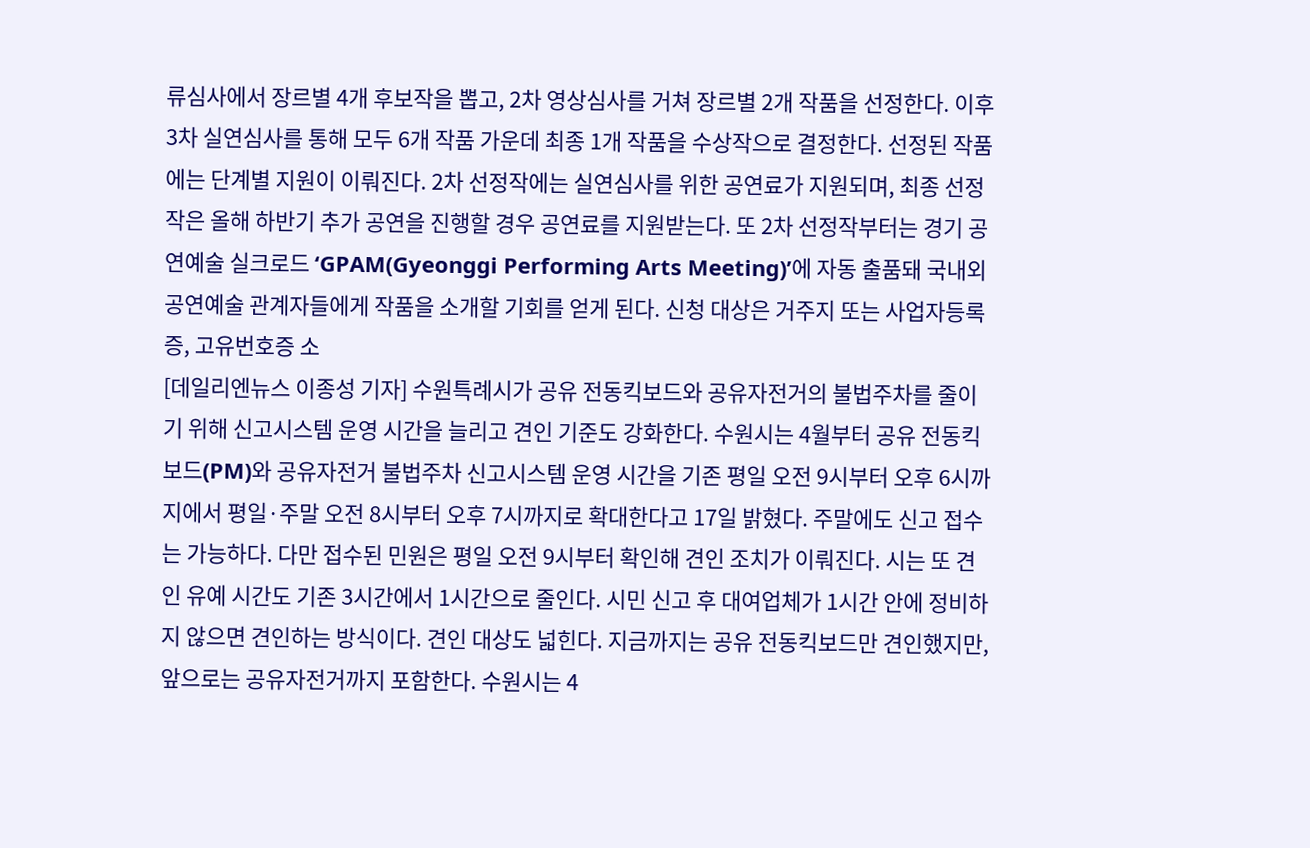류심사에서 장르별 4개 후보작을 뽑고, 2차 영상심사를 거쳐 장르별 2개 작품을 선정한다. 이후 3차 실연심사를 통해 모두 6개 작품 가운데 최종 1개 작품을 수상작으로 결정한다. 선정된 작품에는 단계별 지원이 이뤄진다. 2차 선정작에는 실연심사를 위한 공연료가 지원되며, 최종 선정작은 올해 하반기 추가 공연을 진행할 경우 공연료를 지원받는다. 또 2차 선정작부터는 경기 공연예술 실크로드 ‘GPAM(Gyeonggi Performing Arts Meeting)’에 자동 출품돼 국내외 공연예술 관계자들에게 작품을 소개할 기회를 얻게 된다. 신청 대상은 거주지 또는 사업자등록증, 고유번호증 소
[데일리엔뉴스 이종성 기자] 수원특례시가 공유 전동킥보드와 공유자전거의 불법주차를 줄이기 위해 신고시스템 운영 시간을 늘리고 견인 기준도 강화한다. 수원시는 4월부터 공유 전동킥보드(PM)와 공유자전거 불법주차 신고시스템 운영 시간을 기존 평일 오전 9시부터 오후 6시까지에서 평일·주말 오전 8시부터 오후 7시까지로 확대한다고 17일 밝혔다. 주말에도 신고 접수는 가능하다. 다만 접수된 민원은 평일 오전 9시부터 확인해 견인 조치가 이뤄진다. 시는 또 견인 유예 시간도 기존 3시간에서 1시간으로 줄인다. 시민 신고 후 대여업체가 1시간 안에 정비하지 않으면 견인하는 방식이다. 견인 대상도 넓힌다. 지금까지는 공유 전동킥보드만 견인했지만, 앞으로는 공유자전거까지 포함한다. 수원시는 4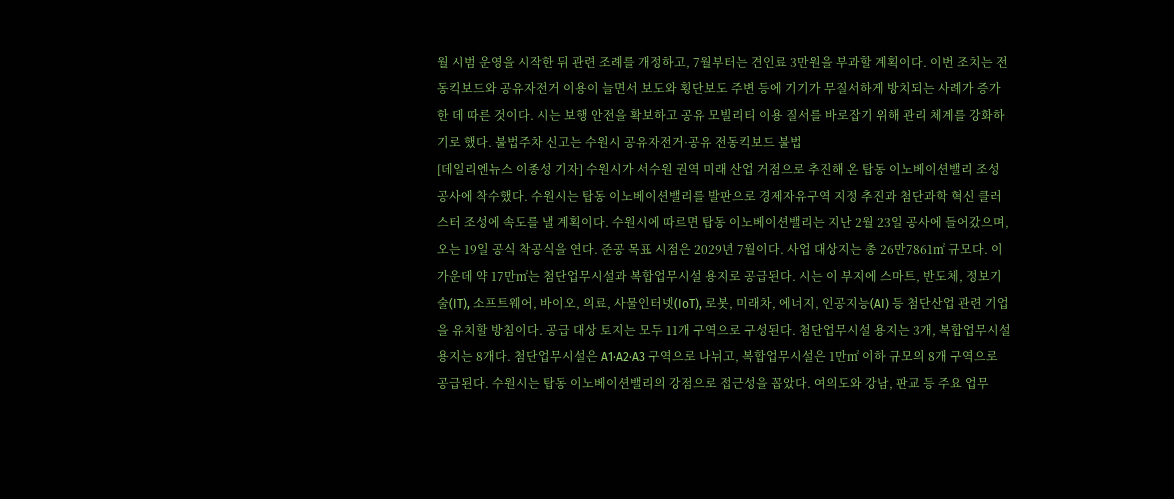월 시범 운영을 시작한 뒤 관련 조례를 개정하고, 7월부터는 견인료 3만원을 부과할 계획이다. 이번 조치는 전동킥보드와 공유자전거 이용이 늘면서 보도와 횡단보도 주변 등에 기기가 무질서하게 방치되는 사례가 증가한 데 따른 것이다. 시는 보행 안전을 확보하고 공유 모빌리티 이용 질서를 바로잡기 위해 관리 체계를 강화하기로 했다. 불법주차 신고는 수원시 공유자전거·공유 전동킥보드 불법
[데일리엔뉴스 이종성 기자] 수원시가 서수원 권역 미래 산업 거점으로 추진해 온 탑동 이노베이션밸리 조성 공사에 착수했다. 수원시는 탑동 이노베이션밸리를 발판으로 경제자유구역 지정 추진과 첨단과학 혁신 클러스터 조성에 속도를 낼 계획이다. 수원시에 따르면 탑동 이노베이션밸리는 지난 2월 23일 공사에 들어갔으며, 오는 19일 공식 착공식을 연다. 준공 목표 시점은 2029년 7월이다. 사업 대상지는 총 26만7861㎡ 규모다. 이 가운데 약 17만㎡는 첨단업무시설과 복합업무시설 용지로 공급된다. 시는 이 부지에 스마트, 반도체, 정보기술(IT), 소프트웨어, 바이오, 의료, 사물인터넷(IoT), 로봇, 미래차, 에너지, 인공지능(AI) 등 첨단산업 관련 기업을 유치할 방침이다. 공급 대상 토지는 모두 11개 구역으로 구성된다. 첨단업무시설 용지는 3개, 복합업무시설 용지는 8개다. 첨단업무시설은 A1·A2·A3 구역으로 나뉘고, 복합업무시설은 1만㎡ 이하 규모의 8개 구역으로 공급된다. 수원시는 탑동 이노베이션밸리의 강점으로 접근성을 꼽았다. 여의도와 강남, 판교 등 주요 업무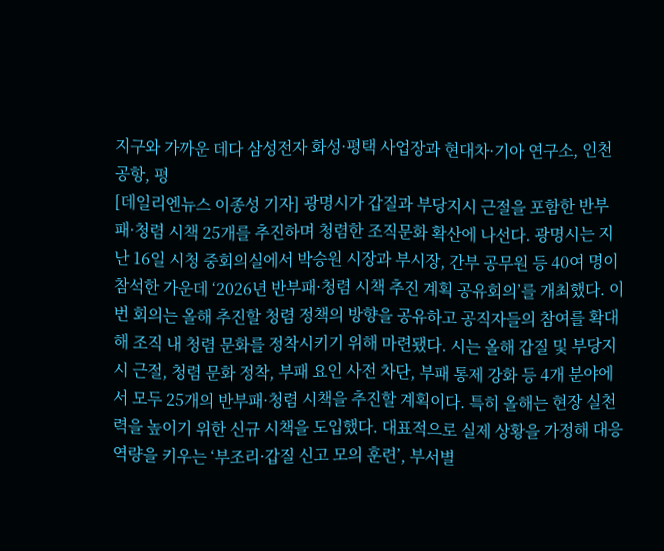지구와 가까운 데다 삼성전자 화성·평택 사업장과 현대차·기아 연구소, 인천공항, 평
[데일리엔뉴스 이종성 기자] 광명시가 갑질과 부당지시 근절을 포함한 반부패·청렴 시책 25개를 추진하며 청렴한 조직문화 확산에 나선다. 광명시는 지난 16일 시청 중회의실에서 박승원 시장과 부시장, 간부 공무원 등 40여 명이 참석한 가운데 ‘2026년 반부패·청렴 시책 추진 계획 공유회의’를 개최했다. 이번 회의는 올해 추진할 청렴 정책의 방향을 공유하고 공직자들의 참여를 확대해 조직 내 청렴 문화를 정착시키기 위해 마련됐다. 시는 올해 갑질 및 부당지시 근절, 청렴 문화 정착, 부패 요인 사전 차단, 부패 통제 강화 등 4개 분야에서 모두 25개의 반부패·청렴 시책을 추진할 계획이다. 특히 올해는 현장 실천력을 높이기 위한 신규 시책을 도입했다. 대표적으로 실제 상황을 가정해 대응 역량을 키우는 ‘부조리·갑질 신고 모의 훈련’, 부서별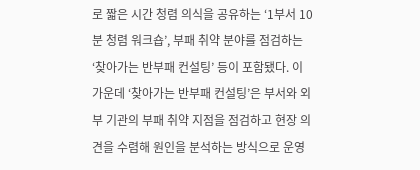로 짧은 시간 청렴 의식을 공유하는 ‘1부서 10분 청렴 워크숍’, 부패 취약 분야를 점검하는 ‘찾아가는 반부패 컨설팅’ 등이 포함됐다. 이 가운데 ‘찾아가는 반부패 컨설팅’은 부서와 외부 기관의 부패 취약 지점을 점검하고 현장 의견을 수렴해 원인을 분석하는 방식으로 운영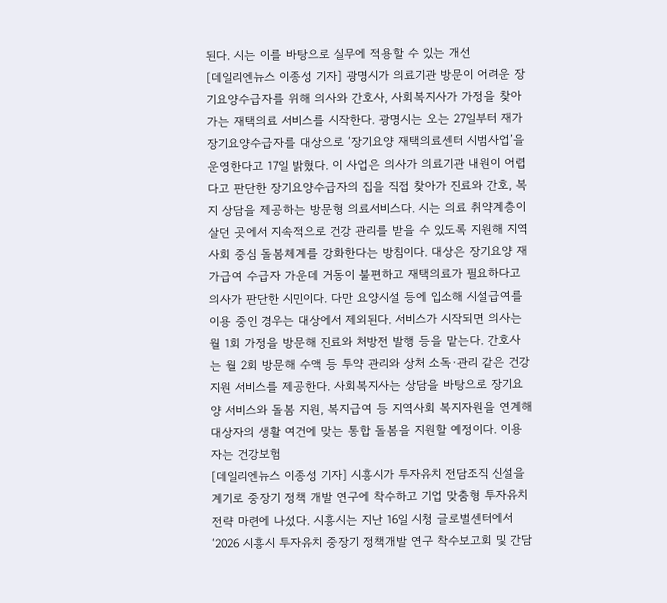된다. 시는 이를 바탕으로 실무에 적용할 수 있는 개선
[데일리엔뉴스 이종성 기자] 광명시가 의료기관 방문이 어려운 장기요양수급자를 위해 의사와 간호사, 사회복지사가 가정을 찾아가는 재택의료 서비스를 시작한다. 광명시는 오는 27일부터 재가 장기요양수급자를 대상으로 ‘장기요양 재택의료센터 시범사업’을 운영한다고 17일 밝혔다. 이 사업은 의사가 의료기관 내원이 어렵다고 판단한 장기요양수급자의 집을 직접 찾아가 진료와 간호, 복지 상담을 제공하는 방문형 의료서비스다. 시는 의료 취약계층이 살던 곳에서 지속적으로 건강 관리를 받을 수 있도록 지원해 지역사회 중심 돌봄체계를 강화한다는 방침이다. 대상은 장기요양 재가급여 수급자 가운데 거동이 불편하고 재택의료가 필요하다고 의사가 판단한 시민이다. 다만 요양시설 등에 입소해 시설급여를 이용 중인 경우는 대상에서 제외된다. 서비스가 시작되면 의사는 월 1회 가정을 방문해 진료와 처방전 발행 등을 맡는다. 간호사는 월 2회 방문해 수액 등 투약 관리와 상처 소독·관리 같은 건강 지원 서비스를 제공한다. 사회복지사는 상담을 바탕으로 장기요양 서비스와 돌봄 지원, 복지급여 등 지역사회 복지자원을 연계해 대상자의 생활 여건에 맞는 통합 돌봄을 지원할 예정이다. 이용자는 건강보험
[데일리엔뉴스 이종성 기자] 시흥시가 투자유치 전담조직 신설을 계기로 중장기 정책 개발 연구에 착수하고 기업 맞춤형 투자유치 전략 마련에 나섰다. 시흥시는 지난 16일 시청 글로벌센터에서 ‘2026 시흥시 투자유치 중장기 정책개발 연구 착수보고회 및 간담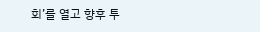회’를 열고 향후 투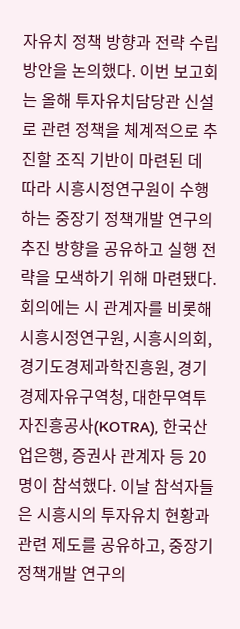자유치 정책 방향과 전략 수립 방안을 논의했다. 이번 보고회는 올해 투자유치담당관 신설로 관련 정책을 체계적으로 추진할 조직 기반이 마련된 데 따라 시흥시정연구원이 수행하는 중장기 정책개발 연구의 추진 방향을 공유하고 실행 전략을 모색하기 위해 마련됐다. 회의에는 시 관계자를 비롯해 시흥시정연구원, 시흥시의회, 경기도경제과학진흥원, 경기경제자유구역청, 대한무역투자진흥공사(KOTRA), 한국산업은행, 증권사 관계자 등 20명이 참석했다. 이날 참석자들은 시흥시의 투자유치 현황과 관련 제도를 공유하고, 중장기 정책개발 연구의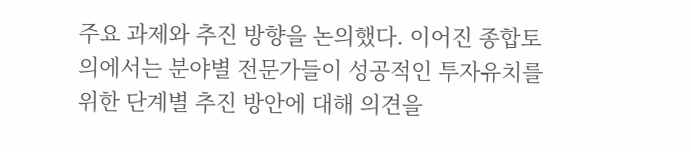주요 과제와 추진 방향을 논의했다. 이어진 종합토의에서는 분야별 전문가들이 성공적인 투자유치를 위한 단계별 추진 방안에 대해 의견을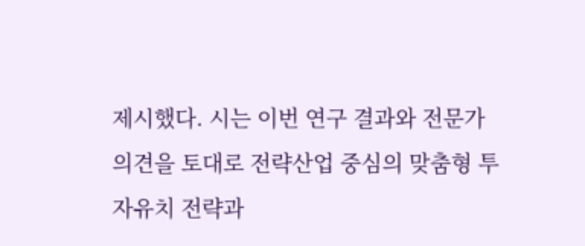제시했다. 시는 이번 연구 결과와 전문가 의견을 토대로 전략산업 중심의 맞춤형 투자유치 전략과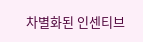차별화된 인센티브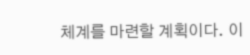체계를 마련할 계획이다. 이